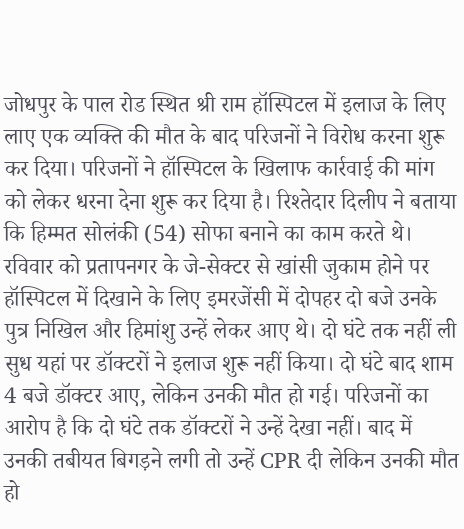जोधपुर के पाल रोड स्थित श्री राम हॉस्पिटल में इलाज के लिए लाए एक व्यक्ति की मौत के बाद परिजनों ने विरोध करना शुरू कर दिया। परिजनों ने हॉस्पिटल के खिलाफ कार्रवाई की मांग को लेकर धरना देना शुरू कर दिया है। रिश्तेदार दिलीप ने बताया कि हिम्मत सोलंकी (54) सोफा बनाने का काम करते थे। रविवार को प्रतापनगर के जे-सेक्टर से खांसी जुकाम होने पर हॉस्पिटल में दिखाने के लिए इमरजेंसी में दोपहर दो बजे उनके पुत्र निखिल और हिमांशु उन्हें लेकर आए थे। दो घंटे तक नहीं ली सुध यहां पर डॉक्टरों ने इलाज शुरू नहीं किया। दो घंटे बाद शाम 4 बजे डॉक्टर आए, लेकिन उनकी मौत हो गई। परिजनों का आरोप है कि दो घंटे तक डॉक्टरों ने उन्हें देखा नहीं। बाद में उनकी तबीयत बिगड़ने लगी तो उन्हें CPR दी लेकिन उनकी मौत हो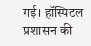गई। हॉस्पिटल प्रशासन की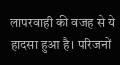लापरवाही की वजह से ये हादसा हुआ है। परिजनों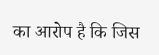का आरोप है कि जिस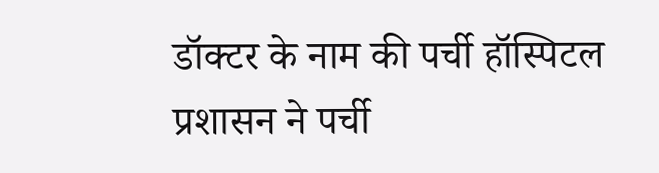डॉक्टर के नाम की पर्ची हॉस्पिटल प्रशासन ने पर्ची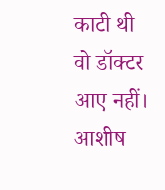काटी थी वो डॉक्टर आए नहीं। आशीष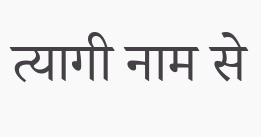त्यागी नाम से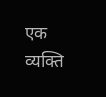एक व्यक्ति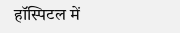हॉस्पिटल में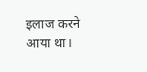इलाज करने आया था।